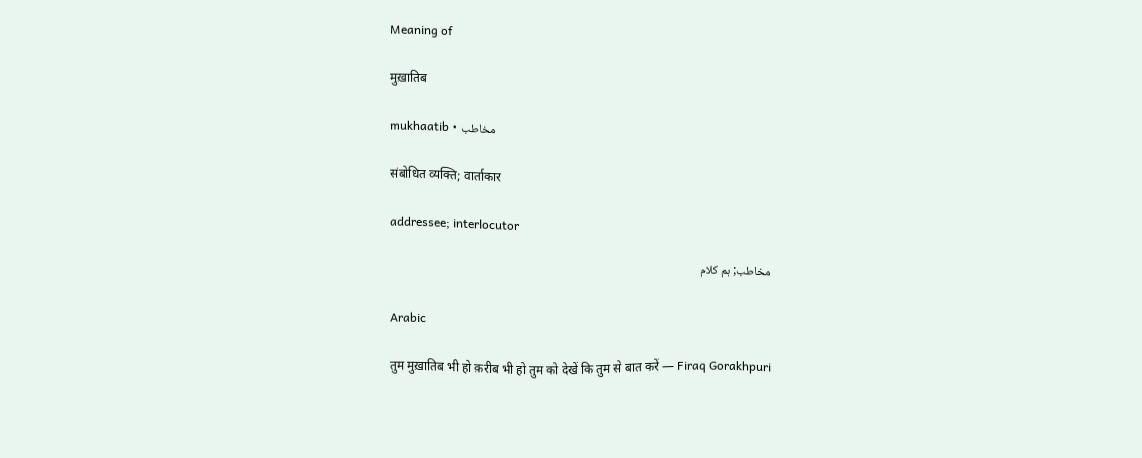Meaning of

मुख़ातिब

mukhaatib • مخاطب

संबोधित व्यक्ति; वार्ताकार

addressee; interlocutor

مخاطب; ہم کلام

Arabic

तुम मुख़ातिब भी हो क़रीब भी हो तुम को देखें कि तुम से बात करें — Firaq Gorakhpuri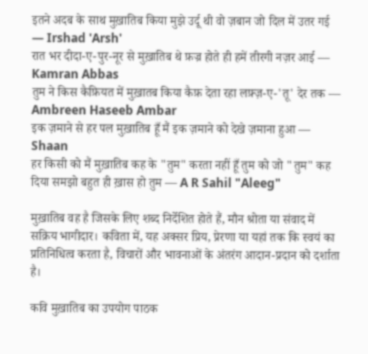इतने अदब के साथ मुख़ातिब किया मुझे उर्दू थी वो ज़बान जो दिल में उतर गई — Irshad 'Arsh'
रात भर दीदा-ए-पुर-नूर से मुख़ातिब थे फ़ज्र होते ही हमें तीरगी नज़र आई — Kamran Abbas
तुम ने किस कैफ़ियत में मुख़ातब किया कैफ़ देता रहा लफ़्ज़-ए-'तू' देर तक — Ambreen Haseeb Ambar
इक ज़माने से हर पल मुख़ातिब हूँ मैं इक ज़माने को देखे ज़माना हुआ — Shaan
हर किसी को मैं मुख़ातिब कह के "तुम" करता नहीं हूँ तुम को जो "तुम" कह दिया समझो बहुत ही ख़ास हो तुम — A R Sahil "Aleeg"

मुख़ातिब वह है जिसके लिए शब्द निर्देशित होते हैं, मौन श्रोता या संवाद में सक्रिय भागीदार। कविता में, यह अक्सर प्रिय, प्रेरणा या यहां तक कि स्वयं का प्रतिनिधित्व करता है, विचारों और भावनाओं के अंतरंग आदान-प्रदान को दर्शाता है।

कवि मुख़ातिब का उपयोग पाठक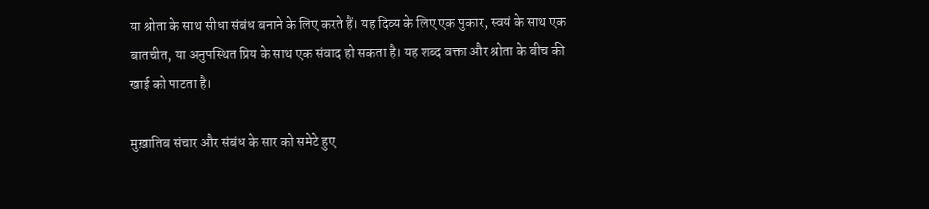या श्रोता के साथ सीधा संबंध बनाने के लिए करते हैं। यह दिव्य के लिए एक पुकार, स्वयं के साथ एक बातचीत, या अनुपस्थित प्रिय के साथ एक संवाद हो सकता है। यह शब्द वक्ता और श्रोता के बीच की खाई को पाटता है।

मुख़ातिब संचार और संबंध के सार को समेटे हुए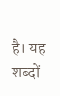है। यह शब्दों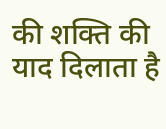की शक्ति की याद दिलाता है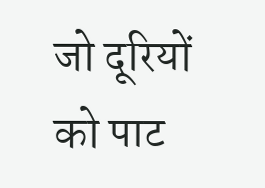जो दूरियों को पाट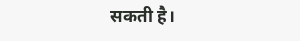सकती है।